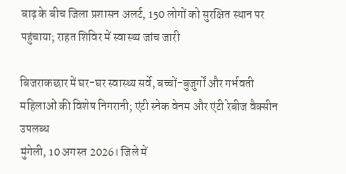बाढ़ के बीच जिला प्रशासन अलर्ट, 150 लोगों को सुरक्षित स्थान पर पहुंचाया; राहत शिविर में स्वास्थ्य जांच जारी

बिजराकछार में घर-घर स्वास्थ्य सर्वे, बच्चों-बुजुर्गों और गर्भवती महिलाओं की विशेष निगरानी; एंटी स्नेक वेनम और एंटी रेबीज वैक्सीन उपलब्ध
मुंगेली, 10 अगस्त 2026। जिले में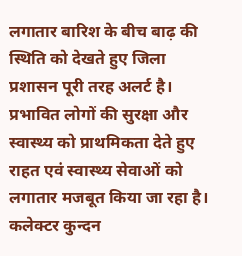लगातार बारिश के बीच बाढ़ की स्थिति को देखते हुए जिला प्रशासन पूरी तरह अलर्ट है। प्रभावित लोगों की सुरक्षा और स्वास्थ्य को प्राथमिकता देते हुए राहत एवं स्वास्थ्य सेवाओं को लगातार मजबूत किया जा रहा है। कलेक्टर कुन्दन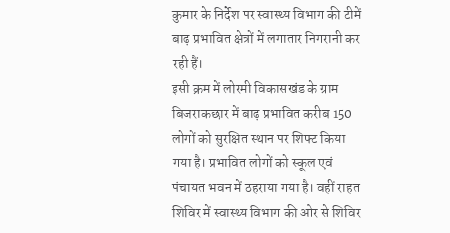कुमार के निर्देश पर स्वास्थ्य विभाग की टीमें बाढ़ प्रभावित क्षेत्रों में लगातार निगरानी कर रही हैं।
इसी क्रम में लोरमी विकासखंड के ग्राम बिजराकछार में बाढ़ प्रभावित करीब 150 लोगों को सुरक्षित स्थान पर शिफ्ट किया गया है। प्रभावित लोगों को स्कूल एवं पंचायत भवन में ठहराया गया है। वहीं राहत शिविर में स्वास्थ्य विभाग की ओर से शिविर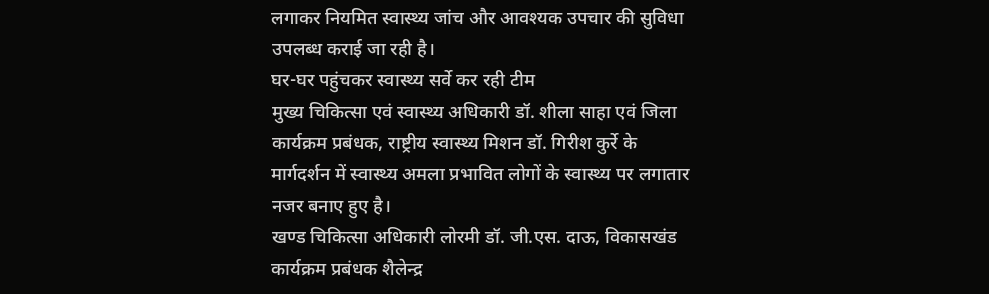लगाकर नियमित स्वास्थ्य जांच और आवश्यक उपचार की सुविधा उपलब्ध कराई जा रही है।
घर-घर पहुंचकर स्वास्थ्य सर्वे कर रही टीम
मुख्य चिकित्सा एवं स्वास्थ्य अधिकारी डॉ. शीला साहा एवं जिला कार्यक्रम प्रबंधक, राष्ट्रीय स्वास्थ्य मिशन डॉ. गिरीश कुर्रे के मार्गदर्शन में स्वास्थ्य अमला प्रभावित लोगों के स्वास्थ्य पर लगातार नजर बनाए हुए है।
खण्ड चिकित्सा अधिकारी लोरमी डॉ. जी.एस. दाऊ, विकासखंड कार्यक्रम प्रबंधक शैलेन्द्र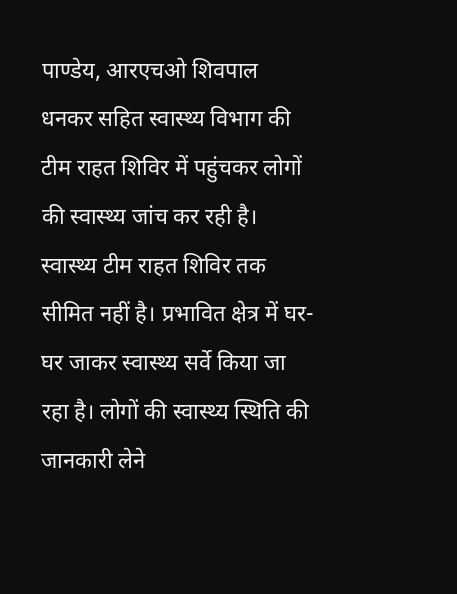पाण्डेय, आरएचओ शिवपाल धनकर सहित स्वास्थ्य विभाग की टीम राहत शिविर में पहुंचकर लोगों की स्वास्थ्य जांच कर रही है।
स्वास्थ्य टीम राहत शिविर तक सीमित नहीं है। प्रभावित क्षेत्र में घर-घर जाकर स्वास्थ्य सर्वे किया जा रहा है। लोगों की स्वास्थ्य स्थिति की जानकारी लेने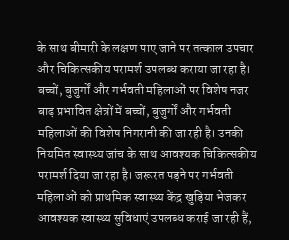के साथ बीमारी के लक्षण पाए जाने पर तत्काल उपचार और चिकित्सकीय परामर्श उपलब्ध कराया जा रहा है।
बच्चों, बुजुर्गों और गर्भवती महिलाओं पर विशेष नजर
बाढ़ प्रभावित क्षेत्रों में बच्चों, बुजुर्गों और गर्भवती महिलाओं की विशेष निगरानी की जा रही है। उनकी नियमित स्वास्थ्य जांच के साथ आवश्यक चिकित्सकीय परामर्श दिया जा रहा है। जरूरत पड़ने पर गर्भवती महिलाओं को प्राथमिक स्वास्थ्य केंद्र खुड़िया भेजकर आवश्यक स्वास्थ्य सुविधाएं उपलब्ध कराई जा रही हैं,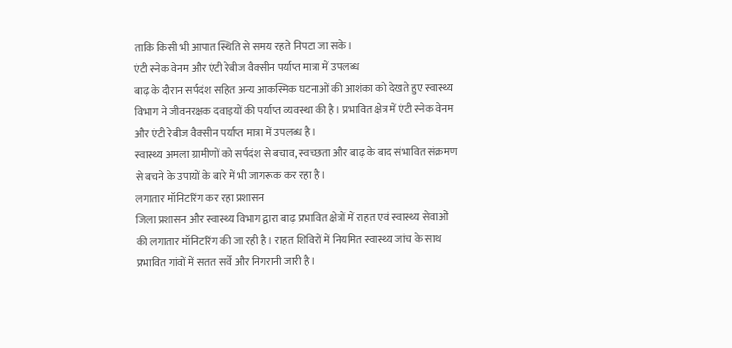ताकि किसी भी आपात स्थिति से समय रहते निपटा जा सके।
एंटी स्नेक वेनम और एंटी रेबीज वैक्सीन पर्याप्त मात्रा में उपलब्ध
बाढ़ के दौरान सर्पदंश सहित अन्य आकस्मिक घटनाओं की आशंका को देखते हुए स्वास्थ्य विभाग ने जीवनरक्षक दवाइयों की पर्याप्त व्यवस्था की है। प्रभावित क्षेत्र में एंटी स्नेक वेनम और एंटी रेबीज वैक्सीन पर्याप्त मात्रा में उपलब्ध है।
स्वास्थ्य अमला ग्रामीणों को सर्पदंश से बचाव, स्वच्छता और बाढ़ के बाद संभावित संक्रमण से बचने के उपायों के बारे में भी जागरूक कर रहा है।
लगातार मॉनिटरिंग कर रहा प्रशासन
जिला प्रशासन और स्वास्थ्य विभाग द्वारा बाढ़ प्रभावित क्षेत्रों में राहत एवं स्वास्थ्य सेवाओं की लगातार मॉनिटरिंग की जा रही है। राहत शिविरों में नियमित स्वास्थ्य जांच के साथ प्रभावित गांवों में सतत सर्वे और निगरानी जारी है।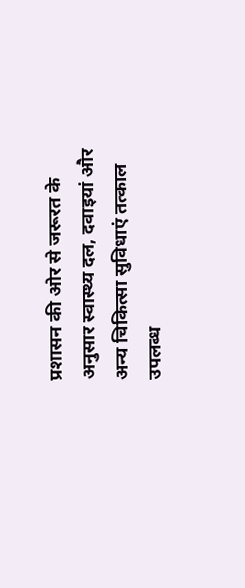प्रशासन की ओर से जरूरत के अनुसार स्वास्थ्य दल, दवाइयां और अन्य चिकित्सा सुविधाएं तत्काल उपलब्ध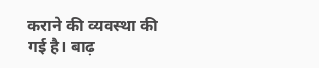कराने की व्यवस्था की गई है। बाढ़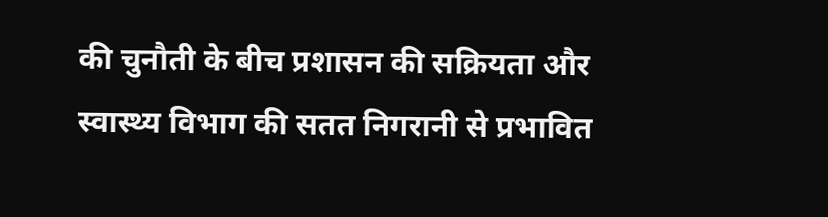की चुनौती के बीच प्रशासन की सक्रियता और स्वास्थ्य विभाग की सतत निगरानी से प्रभावित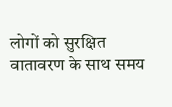लोगों को सुरक्षित वातावरण के साथ समय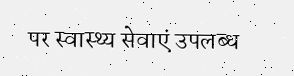पर स्वास्थ्य सेवाएं उपलब्ध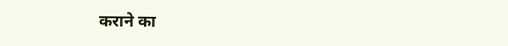कराने का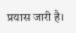प्रयास जारी है।